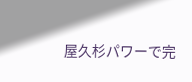屋久杉パワーで完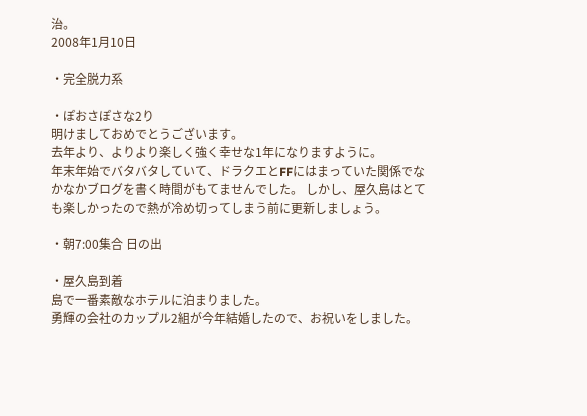治。
2008年1月10日

・完全脱力系

・ぽおさぽさな2り
明けましておめでとうございます。
去年より、よりより楽しく強く幸せな1年になりますように。
年末年始でバタバタしていて、ドラクエとFFにはまっていた関係でなかなかブログを書く時間がもてませんでした。 しかし、屋久島はとても楽しかったので熱が冷め切ってしまう前に更新しましょう。

・朝7:00集合 日の出

・屋久島到着
島で一番素敵なホテルに泊まりました。
勇輝の会社のカップル2組が今年結婚したので、お祝いをしました。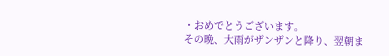・おめでとうございます。
その晩、大雨がザンザンと降り、翌朝ま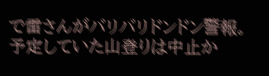で雷さんがバリバリドンドン警報。
予定していた山登りは中止か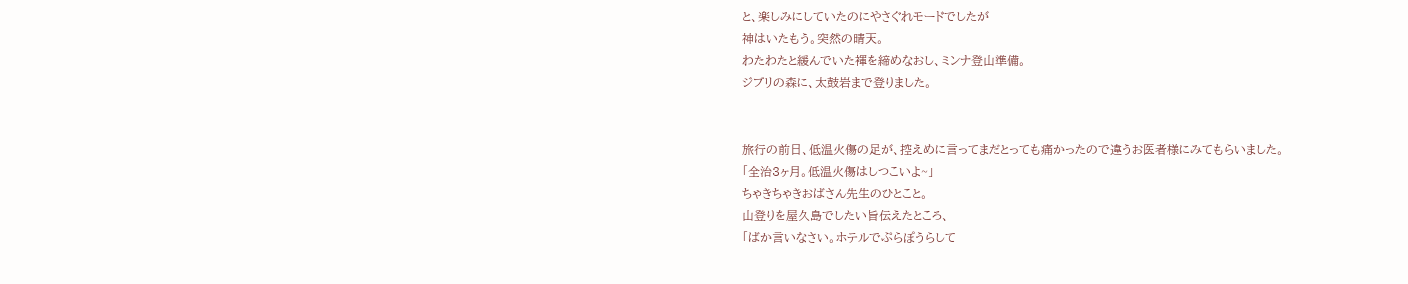と、楽しみにしていたのにやさぐれモードでしたが
神はいたもう。突然の晴天。
わたわたと緩んでいた褌を締めなおし、ミンナ登山準備。
ジブリの森に、太鼓岩まで登りました。


旅行の前日、低温火傷の足が、控えめに言ってまだとっても痛かったので違うお医者様にみてもらいました。
「全治3ヶ月。低温火傷はしつこいよ~」
ちゃきちゃきおばさん先生のひとこと。
山登りを屋久島でしたい旨伝えたところ、
「ばか言いなさい。ホテルでぷらぽうらして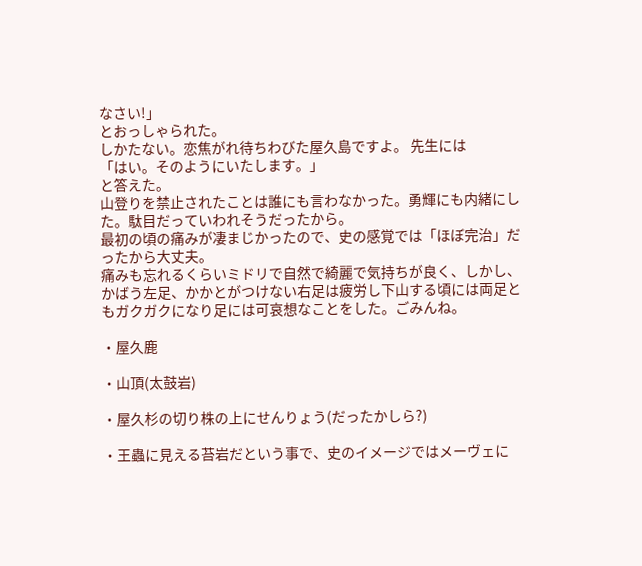なさい!」
とおっしゃられた。
しかたない。恋焦がれ待ちわびた屋久島ですよ。 先生には
「はい。そのようにいたします。」
と答えた。
山登りを禁止されたことは誰にも言わなかった。勇輝にも内緒にした。駄目だっていわれそうだったから。
最初の頃の痛みが凄まじかったので、史の感覚では「ほぼ完治」だったから大丈夫。
痛みも忘れるくらいミドリで自然で綺麗で気持ちが良く、しかし、かばう左足、かかとがつけない右足は疲労し下山する頃には両足ともガクガクになり足には可哀想なことをした。ごみんね。

・屋久鹿

・山頂(太鼓岩)

・屋久杉の切り株の上にせんりょう(だったかしら?)

・王蟲に見える苔岩だという事で、史のイメージではメーヴェに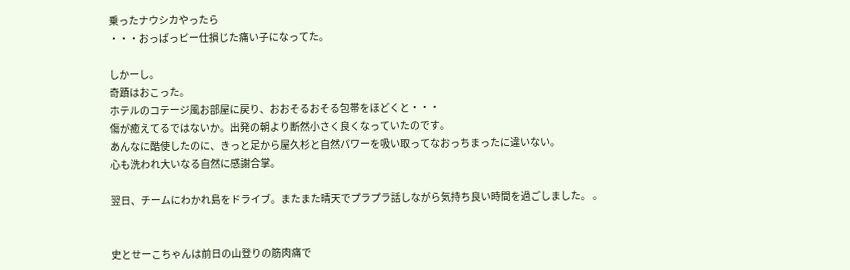乗ったナウシカやったら
・・・おっぱっピー仕損じた痛い子になってた。

しかーし。
奇蹟はおこった。
ホテルのコテージ風お部屋に戻り、おおそるおそる包帯をほどくと・・・
傷が癒えてるではないか。出発の朝より断然小さく良くなっていたのです。
あんなに酷使したのに、きっと足から屋久杉と自然パワーを吸い取ってなおっちまったに違いない。
心も洗われ大いなる自然に感謝合掌。

翌日、チームにわかれ島をドライブ。またまた晴天でプラプラ話しながら気持ち良い時間を過ごしました。 。


史とせーこちゃんは前日の山登りの筋肉痛で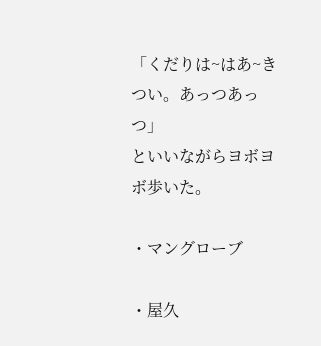「くだりは~はあ~きつい。あっつあっつ」
といいながらヨボヨボ歩いた。

・マングローブ

・屋久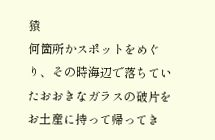猿
何箇所かスポットをめぐり、その時海辺で落ちていたおおきなガラスの破片をお土産に持って帰ってき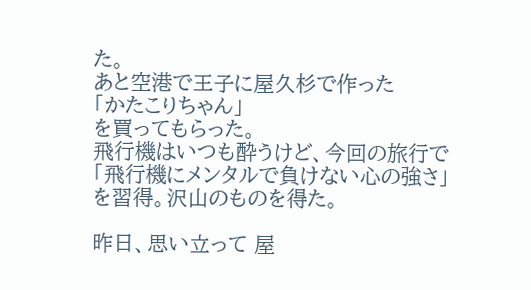た。
あと空港で王子に屋久杉で作った
「かたこりちゃん」
を買ってもらった。
飛行機はいつも酔うけど、今回の旅行で
「飛行機にメンタルで負けない心の強さ」
を習得。沢山のものを得た。

昨日、思い立って 屋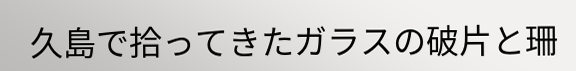久島で拾ってきたガラスの破片と珊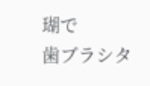瑚で
歯ブラシタ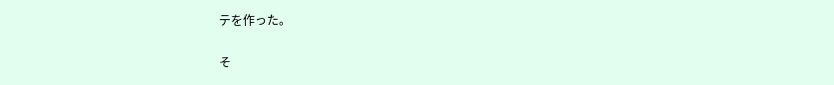テを作った。


そ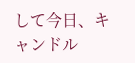して今日、キャンドル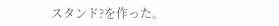スタンド?を作った。